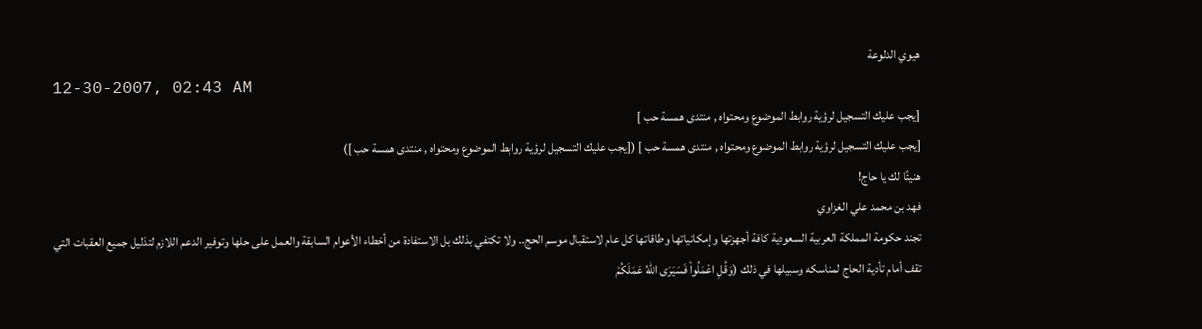هيوي الدلوعة
12-30-2007, 02:43 AM
[يجب عليك التسجيل لرؤية روابط الموضوع ومحتواه , منتدى همسة حب ]
[يجب عليك التسجيل لرؤية روابط الموضوع ومحتواه , منتدى همسة حب ] ([يجب عليك التسجيل لرؤية روابط الموضوع ومحتواه , منتدى همسة حب ])
هنيئًا لك يا حاج!
فهد بن محمد علي الغزاوي
تجند حكومة المملكة العربية السعودية كافة أجهزتها وإمكانياتها وطاقاتها كل عام لاستقبال موسم الحج.. ولا تكتفي بذلك بل الاستفادة من أخطاء الأعوام السابقة والعمل على حلها وتوفير الدعم اللازم لتذليل جميع العقبات التي تقف أمام تأدية الحاج لمناسكه وسبيلها في ذلك (وَقُلِ اعْمَلُواْ فَسَيَرَى اللّهُ عَمَلَكُمْ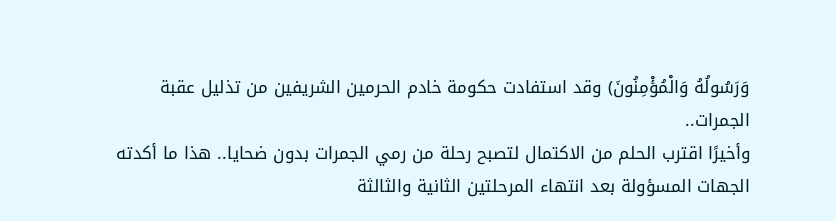وَرَسُولُهُ وَالْمُؤْمِنُونَ) وقد استفادت حكومة خادم الحرمين الشريفين من تذليل عقبة الجمرات..
وأخيرًا اقترب الحلم من الاكتمال لتصبح رحلة من رمي الجمرات بدون ضحايا.. هذا ما أكدته الجهات المسؤولة بعد انتهاء المرحلتين الثانية والثالثة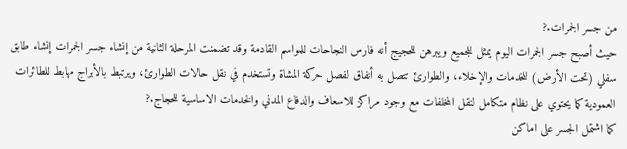من جسر الجمرات.?
حيث أصبح جسر الجمرات اليوم يمثل للجميع ويبرهن للحجيج أنه فارس النجاحات للمواسم القادمة وقد تضمنت المرحلة الثانية من إنشاء جسر الجمرات إنشاء طابق سفلي (تحت الأرض) للخدمات والإخلاء، والطوارئ تتصل به أنفاق لفصل حركة المشاة وتستخدم في نقل حالات الطوارئ، ويرتبط بالأبراج مهابط للطائرات العمودية كما يحتوي على نظام متكامل لنقل المخلفات مع وجود مراكز للاسعاف والدفاع المدني والخدمات الاساسية للحجاج.?
كما اشتمل الجسر على اماكن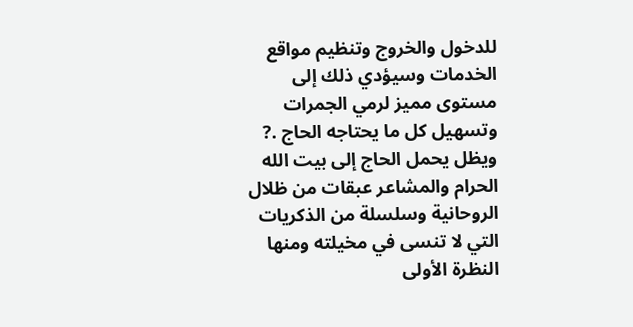للدخول والخروج وتنظيم مواقع الخدمات وسيؤدي ذلك إلى مستوى مميز لرمي الجمرات وتسهيل كل ما يحتاجه الحاج .?
ويظل يحمل الحاج إلى بيت الله الحرام والمشاعر عبقات من ظلال الروحانية وسلسلة من الذكريات التي لا تنسى في مخيلته ومنها النظرة الأولى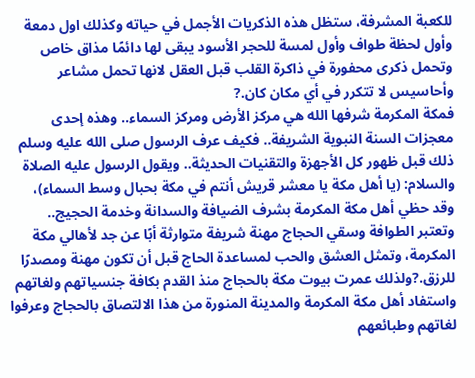للكعبة المشرفة، ستظل هذه الذكريات الأجمل في حياته وكذلك اول دمعة وأول لحظة طواف وأول لمسة للحجر الأسود يبقى لها دائمًا مذاق خاص وتحمل ذكرى محفورة في ذاكرة القلب قبل العقل لانها تحمل مشاعر وأحاسيس لا تتكرر في أي مكان كان.?
فمكة المكرمة شرفها الله هي مركز الأرض ومركز السماء.. وهذه إحدى معجزات السنة النبوية الشريفة.. فكيف عرف الرسول صلى الله عليه وسلم ذلك قبل ظهور كل الأجهزة والتقنيات الحديثة.. ويقول الرسول عليه الصلاة والسلام: (يا أهل مكة يا معشر قريش أنتم في مكة بحبال وسط السماء)، وقد حظي أهل مكة المكرمة بشرف الضيافة والسدانة وخدمة الحجيج..
وتعتبر الطوافة وسقي الحجاج مهنة شريفة متوارثة أبًا عن جد لأهالي مكة المكرمة، وتمثل العشق والحب لمساعدة الحاج قبل أن تكون مهنة ومصدرًا للرزق.?ولذلك عمرت بيوت مكة بالحجاج منذ القدم بكافة جنسياتهم ولغاتهم واستفاد أهل مكة المكرمة والمدينة المنورة من هذا الالتصاق بالحجاج وعرفوا لغاتهم وطبائعهم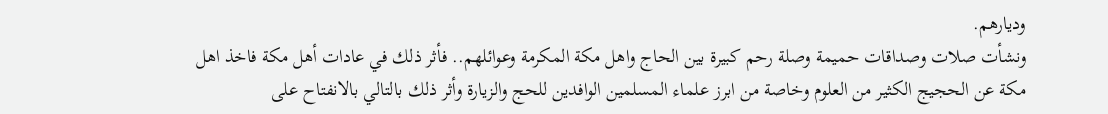وديارهم.
ونشأت صلات وصداقات حميمة وصلة رحم كبيرة بين الحاج واهل مكة المكرمة وعوائلهم.. فأثر ذلك في عادات أهل مكة فاخذ اهل مكة عن الحجيج الكثير من العلوم وخاصة من ابرز علماء المسلمين الوافدين للحج والزيارة وأثر ذلك بالتالي بالانفتاح على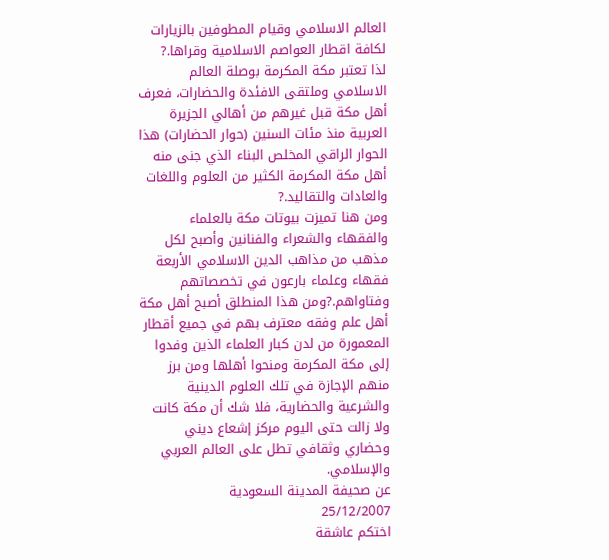العالم الاسلامي وقيام المطوفين بالزيارات لكافة اقطار العواصم الاسلامية وقراها.?
لذا تعتبر مكة المكرمة بوصلة العالم الاسلامي وملتقى الافئدة والحضارات، فعرف أهل مكة قبل غيرهم من أهالي الجزيرة العربية منذ مئات السنين (حوار الحضارات) هذا الحوار الراقي المخلص البناء الذي جنى منه أهل مكة المكرمة الكثير من العلوم واللغات والعادات والتقاليد.?
ومن هنا تميزت بيوتات مكة بالعلماء والفقهاء والشعراء والفنانين وأصبح لكل مذهب من مذاهب الدين الاسلامي الأربعة فقهاء وعلماء بارعون في تخصصاتهم وفتاواهم.?ومن هذا المنطلق أصبح أهل مكة أهل علم وفقه معترف بهم في جميع أقطار المعمورة من لدن كبار العلماء الذين وفدوا إلى مكة المكرمة ومنحوا أهلها ومن برز منهم الإجازة في تلك العلوم الدينية والشرعية والحضارية، فلا شك أن مكة كانت ولا زالت حتى اليوم مركز إشعاع ديني وحضاري وثقافي تطل على العالم العربي والإسلامي.
عن صحيفة المدينة السعودية
25/12/2007
اختكم عاشقة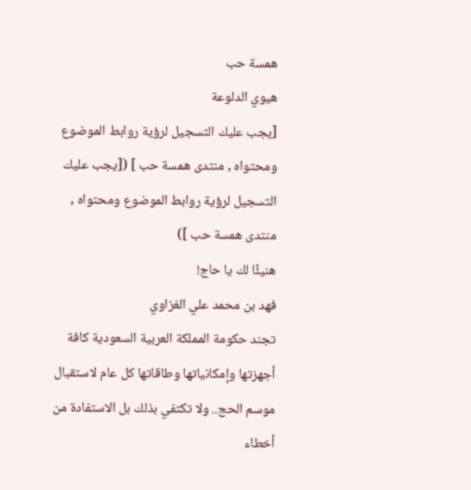همسة حب
هيوي الدلوعة
[يجب عليك التسجيل لرؤية روابط الموضوع ومحتواه , منتدى همسة حب ] ([يجب عليك التسجيل لرؤية روابط الموضوع ومحتواه , منتدى همسة حب ])
هنيئًا لك يا حاج!
فهد بن محمد علي الغزاوي
تجند حكومة المملكة العربية السعودية كافة أجهزتها وإمكانياتها وطاقاتها كل عام لاستقبال موسم الحج.. ولا تكتفي بذلك بل الاستفادة من أخطاء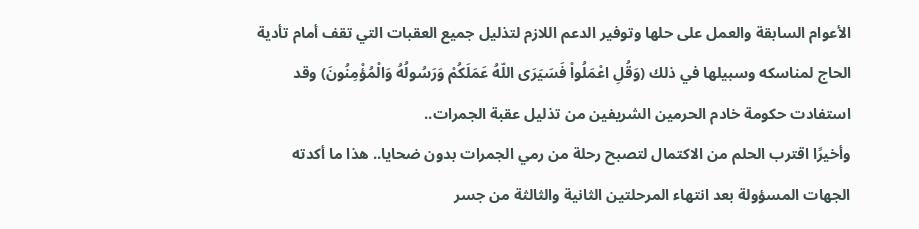الأعوام السابقة والعمل على حلها وتوفير الدعم اللازم لتذليل جميع العقبات التي تقف أمام تأدية الحاج لمناسكه وسبيلها في ذلك (وَقُلِ اعْمَلُواْ فَسَيَرَى اللّهُ عَمَلَكُمْ وَرَسُولُهُ وَالْمُؤْمِنُونَ) وقد استفادت حكومة خادم الحرمين الشريفين من تذليل عقبة الجمرات..
وأخيرًا اقترب الحلم من الاكتمال لتصبح رحلة من رمي الجمرات بدون ضحايا.. هذا ما أكدته الجهات المسؤولة بعد انتهاء المرحلتين الثانية والثالثة من جسر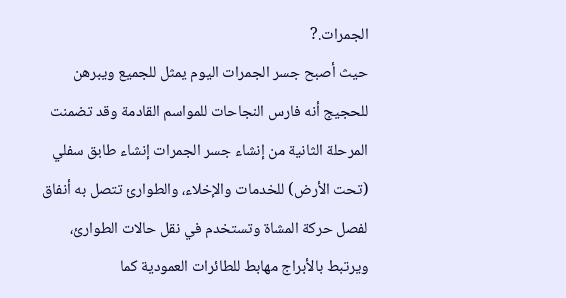الجمرات.?
حيث أصبح جسر الجمرات اليوم يمثل للجميع ويبرهن للحجيج أنه فارس النجاحات للمواسم القادمة وقد تضمنت المرحلة الثانية من إنشاء جسر الجمرات إنشاء طابق سفلي (تحت الأرض) للخدمات والإخلاء، والطوارئ تتصل به أنفاق لفصل حركة المشاة وتستخدم في نقل حالات الطوارئ، ويرتبط بالأبراج مهابط للطائرات العمودية كما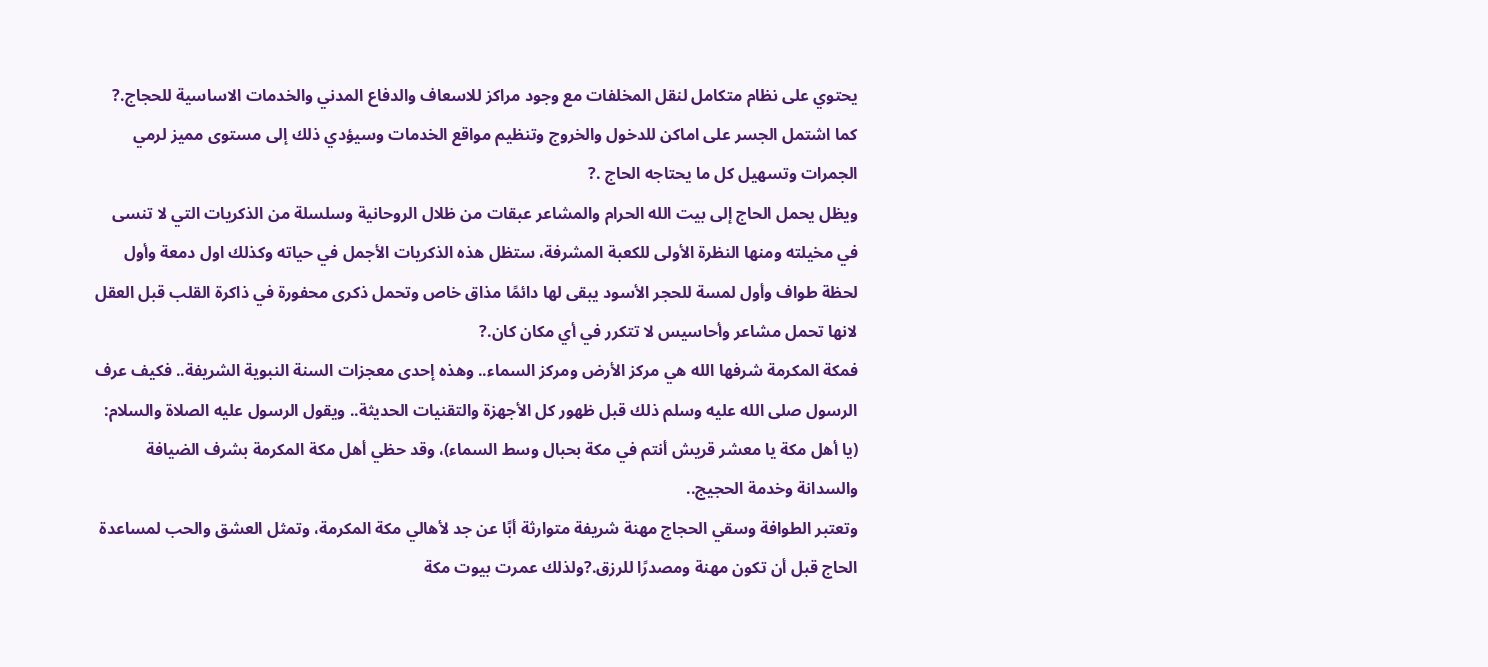يحتوي على نظام متكامل لنقل المخلفات مع وجود مراكز للاسعاف والدفاع المدني والخدمات الاساسية للحجاج.?
كما اشتمل الجسر على اماكن للدخول والخروج وتنظيم مواقع الخدمات وسيؤدي ذلك إلى مستوى مميز لرمي الجمرات وتسهيل كل ما يحتاجه الحاج .?
ويظل يحمل الحاج إلى بيت الله الحرام والمشاعر عبقات من ظلال الروحانية وسلسلة من الذكريات التي لا تنسى في مخيلته ومنها النظرة الأولى للكعبة المشرفة، ستظل هذه الذكريات الأجمل في حياته وكذلك اول دمعة وأول لحظة طواف وأول لمسة للحجر الأسود يبقى لها دائمًا مذاق خاص وتحمل ذكرى محفورة في ذاكرة القلب قبل العقل لانها تحمل مشاعر وأحاسيس لا تتكرر في أي مكان كان.?
فمكة المكرمة شرفها الله هي مركز الأرض ومركز السماء.. وهذه إحدى معجزات السنة النبوية الشريفة.. فكيف عرف الرسول صلى الله عليه وسلم ذلك قبل ظهور كل الأجهزة والتقنيات الحديثة.. ويقول الرسول عليه الصلاة والسلام: (يا أهل مكة يا معشر قريش أنتم في مكة بحبال وسط السماء)، وقد حظي أهل مكة المكرمة بشرف الضيافة والسدانة وخدمة الحجيج..
وتعتبر الطوافة وسقي الحجاج مهنة شريفة متوارثة أبًا عن جد لأهالي مكة المكرمة، وتمثل العشق والحب لمساعدة الحاج قبل أن تكون مهنة ومصدرًا للرزق.?ولذلك عمرت بيوت مكة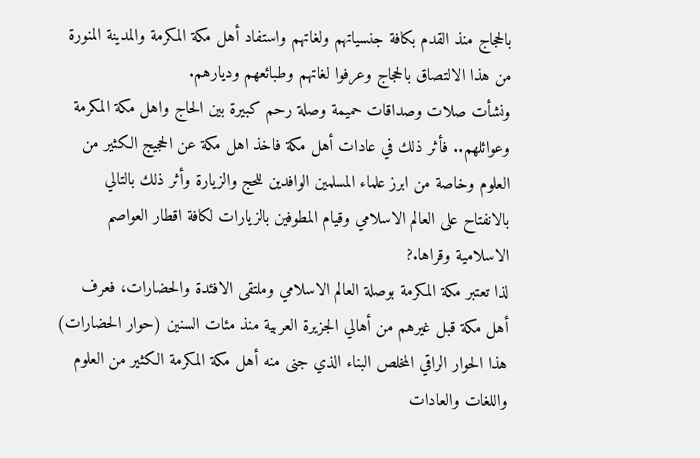بالحجاج منذ القدم بكافة جنسياتهم ولغاتهم واستفاد أهل مكة المكرمة والمدينة المنورة من هذا الالتصاق بالحجاج وعرفوا لغاتهم وطبائعهم وديارهم.
ونشأت صلات وصداقات حميمة وصلة رحم كبيرة بين الحاج واهل مكة المكرمة وعوائلهم.. فأثر ذلك في عادات أهل مكة فاخذ اهل مكة عن الحجيج الكثير من العلوم وخاصة من ابرز علماء المسلمين الوافدين للحج والزيارة وأثر ذلك بالتالي بالانفتاح على العالم الاسلامي وقيام المطوفين بالزيارات لكافة اقطار العواصم الاسلامية وقراها.?
لذا تعتبر مكة المكرمة بوصلة العالم الاسلامي وملتقى الافئدة والحضارات، فعرف أهل مكة قبل غيرهم من أهالي الجزيرة العربية منذ مئات السنين (حوار الحضارات) هذا الحوار الراقي المخلص البناء الذي جنى منه أهل مكة المكرمة الكثير من العلوم واللغات والعادات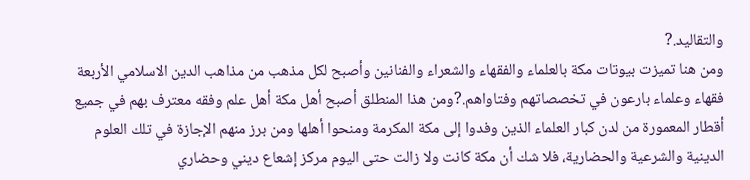والتقاليد.?
ومن هنا تميزت بيوتات مكة بالعلماء والفقهاء والشعراء والفنانين وأصبح لكل مذهب من مذاهب الدين الاسلامي الأربعة فقهاء وعلماء بارعون في تخصصاتهم وفتاواهم.?ومن هذا المنطلق أصبح أهل مكة أهل علم وفقه معترف بهم في جميع أقطار المعمورة من لدن كبار العلماء الذين وفدوا إلى مكة المكرمة ومنحوا أهلها ومن برز منهم الإجازة في تلك العلوم الدينية والشرعية والحضارية، فلا شك أن مكة كانت ولا زالت حتى اليوم مركز إشعاع ديني وحضاري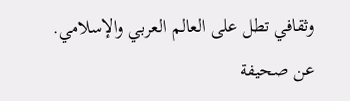وثقافي تطل على العالم العربي والإسلامي.
عن صحيفة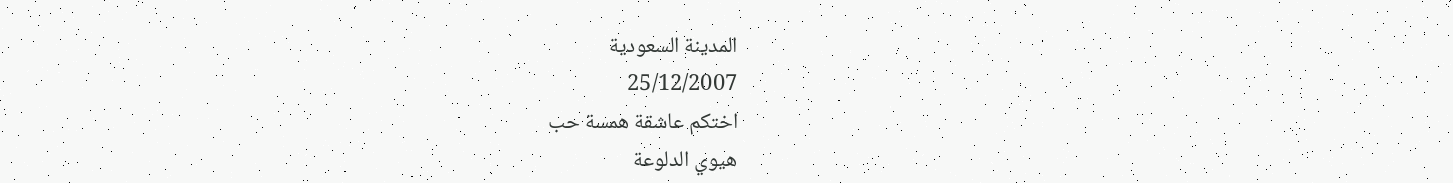المدينة السعودية
25/12/2007
اختكم عاشقة همسة حب
هيوي الدلوعة